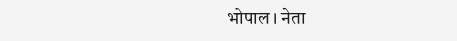भोपाल। नेता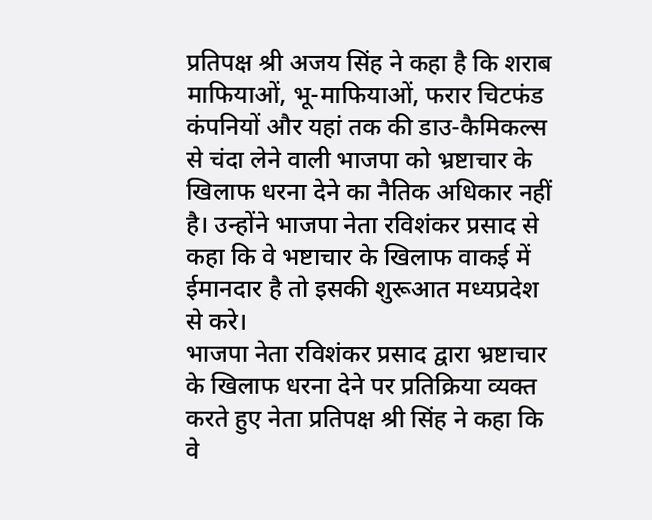प्रतिपक्ष श्री अजय सिंह ने कहा है कि शराब माफियाओं, भू-माफियाओं, फरार चिटफंड कंपनियों और यहां तक की डाउ-कैमिकल्स से चंदा लेने वाली भाजपा को भ्रष्टाचार के खिलाफ धरना देने का नैतिक अधिकार नहीं है। उन्होंने भाजपा नेता रविशंकर प्रसाद से कहा कि वे भष्टाचार के खिलाफ वाकई में ईमानदार है तो इसकी शुरूआत मध्यप्रदेश से करे।
भाजपा नेता रविशंकर प्रसाद द्वारा भ्रष्टाचार के खिलाफ धरना देने पर प्रतिक्रिया व्यक्त करते हुए नेता प्रतिपक्ष श्री सिंह ने कहा कि वे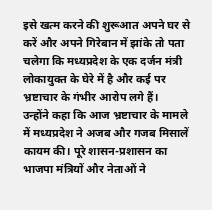इसे खत्म करने की शुरूआत अपने घर से करें और अपने गिरेबान में झांके तो पता चलेगा कि मध्यप्रदेश के एक दर्जन मंत्री लोकायुक्त के घेरे में है और कई पर भ्रष्टाचार के गंभीर आरोप लगे हैं।
उन्होंने कहा कि आज भ्रष्टाचार के मामले में मध्यप्रदेश ने अजब और गजब मिसालें कायम की। पूरे शासन-प्रशासन का भाजपा मंत्रियों और नेताओं ने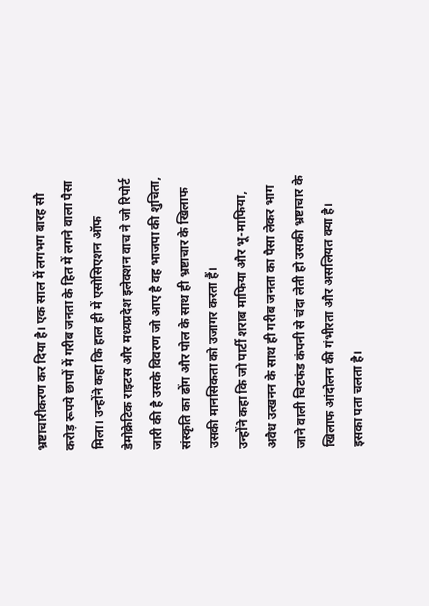भ्रष्टाचारीकरण कर दिया है। एक साल में लगभग बारह सौ करोड़ रूपये छापों में गरीब जनता के हित में लगने वाला पैसा मिला। उन्होंने कहा कि हाल ही में एसोसिएशन ऑफ डेमोक्रेटिक राइटस और मध्यप्रदेश इलेक्शन वाच ने जो रिपोर्ट जारी की है उसके विवरण जो आए है वह भाजपा की शुचिता, संस्कृति का ढोंग और पोल के साथ ही भ्रष्टाचार के खिलाफ उसकी मानसिकता को उजागर करता हैं।
उन्होंने कहा कि जो पार्टी शराब माफिया और भू-माफिया, अवैध उत्खनन के साथ ही गरीब जनता का पैसा लेकर भाग जाने वाली चिटफंड कंपनी से चंदा लेती हो उसकी भ्रष्टाचार के खिलाफ आंदोलन की गंभीरता और असलियत क्या है। इसका पता चलता है।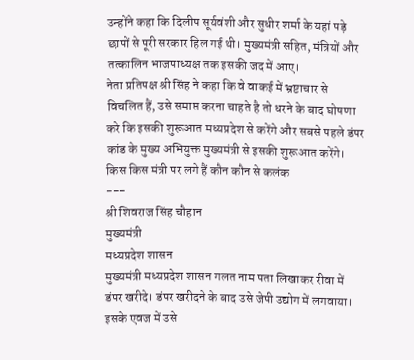उन्होंने कहा कि दिलीप सूर्यवंशी और सुधीर शर्मा के यहां पड़े छापों से पूरी सरकार हिल गई थी। मुख्यमंत्री सहित, मंत्रियों और तत्कालिन भाजपाध्यक्ष तक इसकी जद में आए।
नेता प्रतिपक्ष श्री सिंह ने कहा कि वे वाकई में भ्रष्टाचार से विचलित हैं, उसे समाप्त करना चाहते है तो धरने के बाद घोषणा करे कि इसकी शुरूआत मध्यप्रदेश से करेंगे और सबसे पहले डंपर कांड के मुख्य अभियुक्त मुख्यमंत्री से इसकी शुरूआत करेंगे।
किस किस मंत्री पर लगे हैं कौन कौन से कलंक
---
श्री शिवराज सिंह चौहान
मुख्यमंत्री
मध्यप्रदेश शासन
मुख्यमंत्री मध्यप्रदेश शासन गलत नाम पता लिखाकर रीवा में डंपर खरीदे। डंपर खरीदने के बाद उसे जेपी उद्योग में लगवाया। इसके एवज में उसे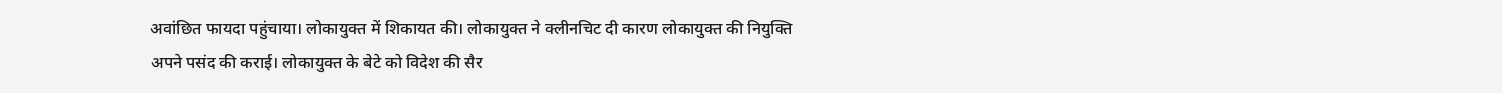अवांछित फायदा पहुंचाया। लोकायुक्त में शिकायत की। लोकायुक्त ने क्लीनचिट दी कारण लोकायुक्त की नियुक्ति अपने पसंद की कराई। लोकायुक्त के बेटे को विदेश की सैर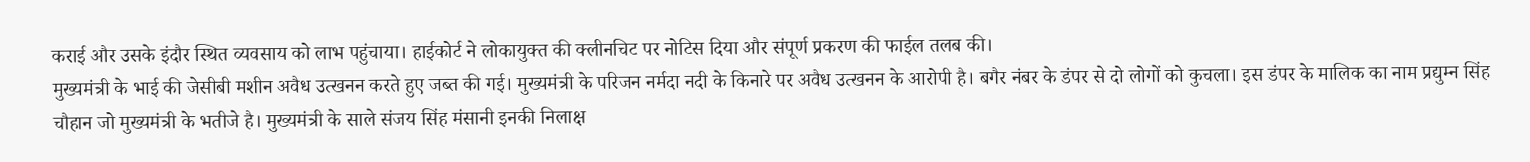कराई और उसके इंदौर स्थित व्यवसाय को लाभ पहुंचाया। हाईकोर्ट ने लोकायुक्त की क्लीनचिट पर नोटिस दिया और संपूर्ण प्रकरण की फाईल तलब की।
मुख्यमंत्री के भाई की जेसीबी मशीन अवैध उत्खनन करते हुए जब्त की गई। मुख्यमंत्री के परिजन नर्मदा नदी के किनारे पर अवैध उत्खनन के आरोपी है। बगैर नंबर के डंपर से दो लोगों को कुचला। इस डंपर के मालिक का नाम प्रद्युम्न सिंह चौहान जो मुख्यमंत्री के भतीजे है। मुख्यमंत्री के साले संजय सिंह मंसानी इनकी निलाक्ष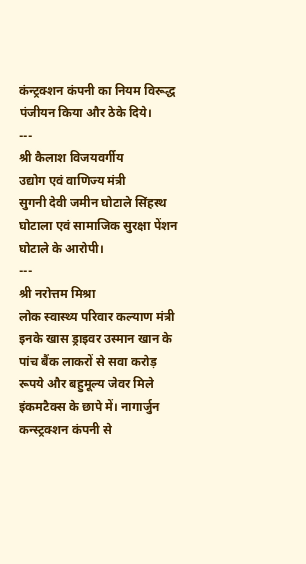कंन्ट्रक्शन कंपनी का नियम विरूद्ध पंजीयन किया और ठेके दिये।
---
श्री कैलाश विजयवर्गीय
उद्योग एवं वाणिज्य मंत्री
सुगनी देवी जमीन घोटाले सिंहस्थ घोटाला एवं सामाजिक सुरक्षा पेंशन घोटाले के आरोपी।
---
श्री नरोत्तम मिश्रा
लोक स्वास्थ्य परिवार कल्याण मंत्री
इनके खास ड्राइवर उस्मान खान के पांच बैंक लाकरों से सवा करोड़ रूपये और बहुमूल्य जेवर मिले इंकमटैक्स के छापे में। नागार्जुन कन्स्ट्रक्शन कंपनी से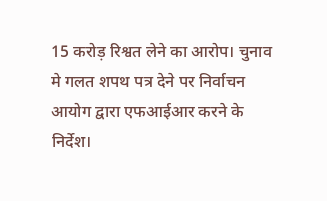15 करोड़ रिश्वत लेने का आरोप। चुनाव मे गलत शपथ पत्र देने पर निर्वाचन आयोग द्वारा एफआईआर करने के निर्देश।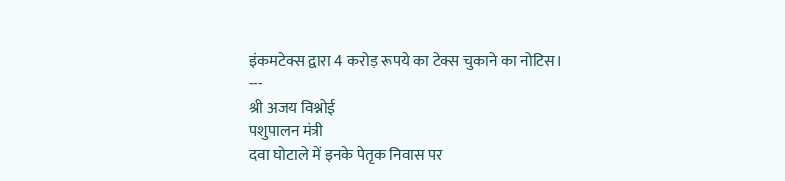इंकमटेक्स द्वारा 4 करोड़ रूपये का टेक्स चुकाने का नोटिस।
---
श्री अजय विश्नोई
पशुपालन मंत्री
दवा घोटाले में इनके पेतृक निवास पर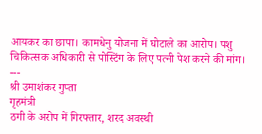आयकर का छापा। कामधेनु योजना में घोटाले का आरोप। पशु चिकित्सक अधिकारी से पोस्टिंग के लिए पत्नी पेश करने की मांग।
---
श्री उमाशंकर गुप्ता
गृहमंत्री
ठगी के अरोप में गिरफ्तार, शरद अवस्थी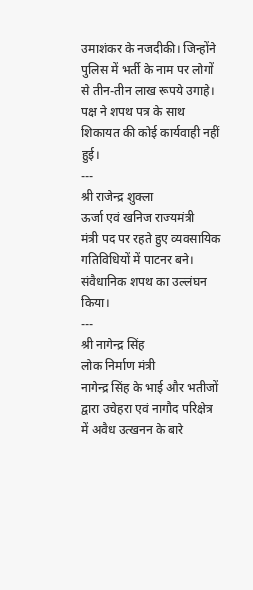उमाशंकर के नजदीकी। जिन्होंने पुलिस में भर्ती के नाम पर लोगों से तीन-तीन लाख रूपये उगाहे। पक्ष ने शपथ पत्र के साथ शिकायत की कोई कार्यवाही नहीं हुई।
---
श्री राजेन्द्र शुक्ला
ऊर्जा एवं खनिज राज्यमंत्री
मंत्री पद पर रहते हुए व्यवसायिक गतिविधियों में पाटनर बने। संवैधानिक शपथ का उल्लंघन किया।
---
श्री नागेन्द्र सिंह
लोक निर्माण मंत्री
नागेन्द्र सिंह के भाई और भतीजों द्वारा उचेहरा एवं नागौद परिक्षेत्र में अवैध उत्खनन के बारे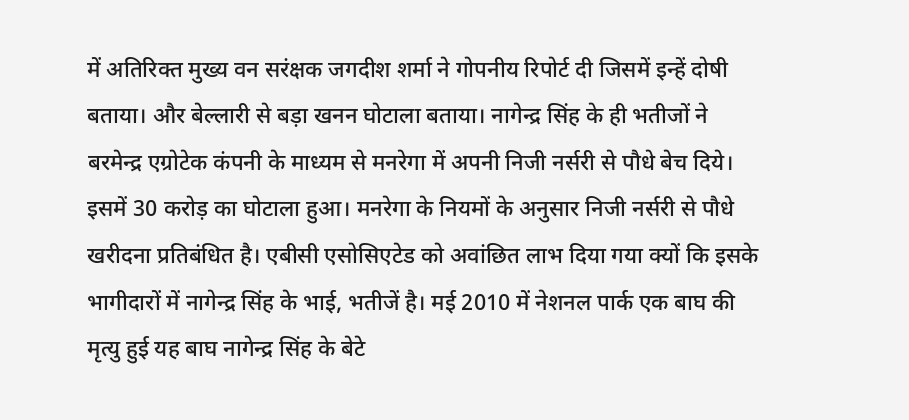में अतिरिक्त मुख्य वन सरंक्षक जगदीश शर्मा ने गोपनीय रिपोर्ट दी जिसमें इन्हें दोषी बताया। और बेल्लारी से बड़ा खनन घोटाला बताया। नागेन्द्र सिंह के ही भतीजों ने बरमेन्द्र एग्रोटेक कंपनी के माध्यम से मनरेगा में अपनी निजी नर्सरी से पौधे बेच दिये। इसमें 30 करोड़ का घोटाला हुआ। मनरेगा के नियमों के अनुसार निजी नर्सरी से पौधे खरीदना प्रतिबंधित है। एबीसी एसोसिएटेड को अवांछित लाभ दिया गया क्यों कि इसके भागीदारों में नागेन्द्र सिंह के भाई, भतीजें है। मई 2010 में नेशनल पार्क एक बाघ की मृत्यु हुई यह बाघ नागेन्द्र सिंह के बेटे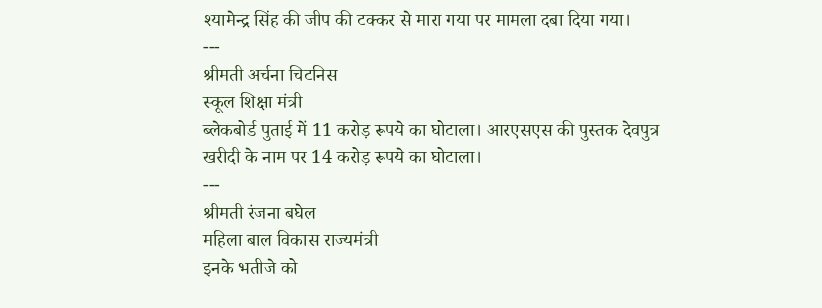श्यामेन्द्र सिंह की जीप की टक्कर से मारा गया पर मामला दबा दिया गया।
---
श्रीमती अर्चना चिटनिस
स्कूल शिक्षा मंत्री
ब्लेकबोर्ड पुताई में 11 करोड़ रूपये का घोटाला। आरएसएस की पुस्तक देवपुत्र खरीदी के नाम पर 14 करोड़ रूपये का घोटाला।
---
श्रीमती रंजना बघेल
महिला बाल विकास राज्यमंत्री
इनके भतीजे को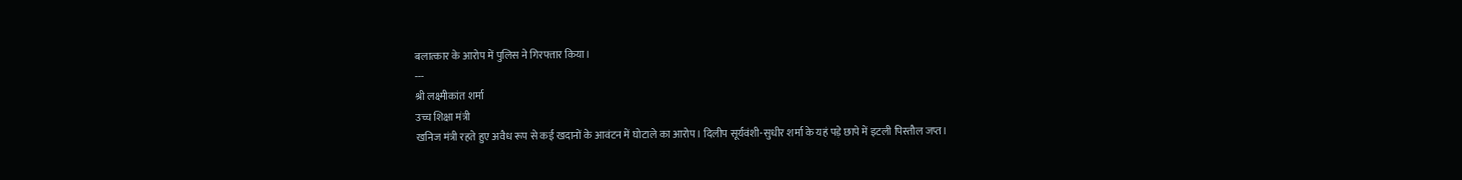बलात्कार के आरोप में पुलिस ने गिरफ्तार किया।
---
श्री लक्ष्मीकांत शर्मा
उच्च शिक्षा मंत्री
खनिज मंत्री रहते हुए अवैध रूप से कई खदानों के आवंटन में घोटाले का आरोप। दिलीप सूर्यवंशी-सुधीर शर्मा के यहं पड़े छापे में इटली पिस्तौल जप्त।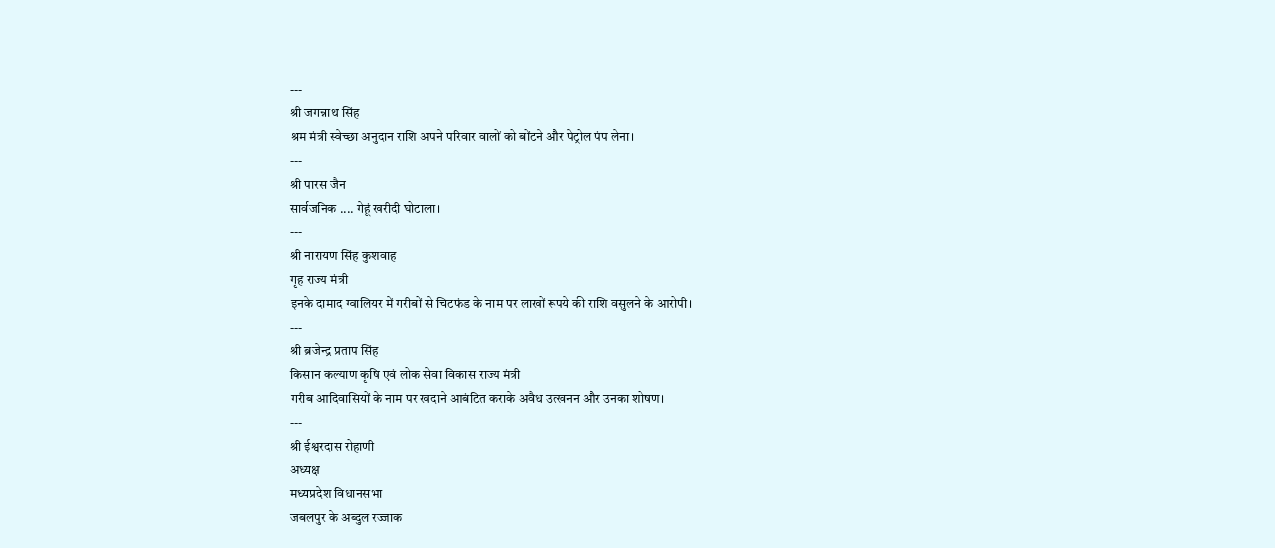---
श्री जगन्नाथ सिंह
श्रम मंत्री स्वेच्छा अनुदान राशि अपने परिवार वालों को बोंटने और पेट्रोल पंप लेना।
---
श्री पारस जैन
सार्वजनिक .... गेहूं खरीदी घोटाला।
---
श्री नारायण सिंह कुशवाह
गृह राज्य मंत्री
इनके दामाद ग्वालियर में गरीबों से चिटफंड के नाम पर लाखों रूपये की राशि वसुलने के आरोपी।
---
श्री ब्रजेन्द्र प्रताप सिंह
किसान कल्याण कृषि एवं लोक सेवा विकास राज्य मंत्री
गरीब आदिवासियों के नाम पर खदाने आबंटित कराके अवैध उत्खनन और उनका शोषण।
---
श्री ईश्वरदास रोहाणी
अध्यक्ष
मध्यप्रदेश विधानसभा
जबलपुर के अब्दुल रज्जाक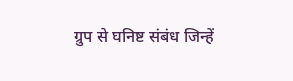ग्रुप से घनिष्ट संबंध जिन्हें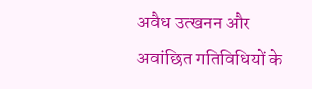अवैध उत्खनन और अवांछित गतिविधियों के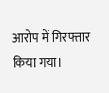आरोप में गिरफ्तार किया गया।